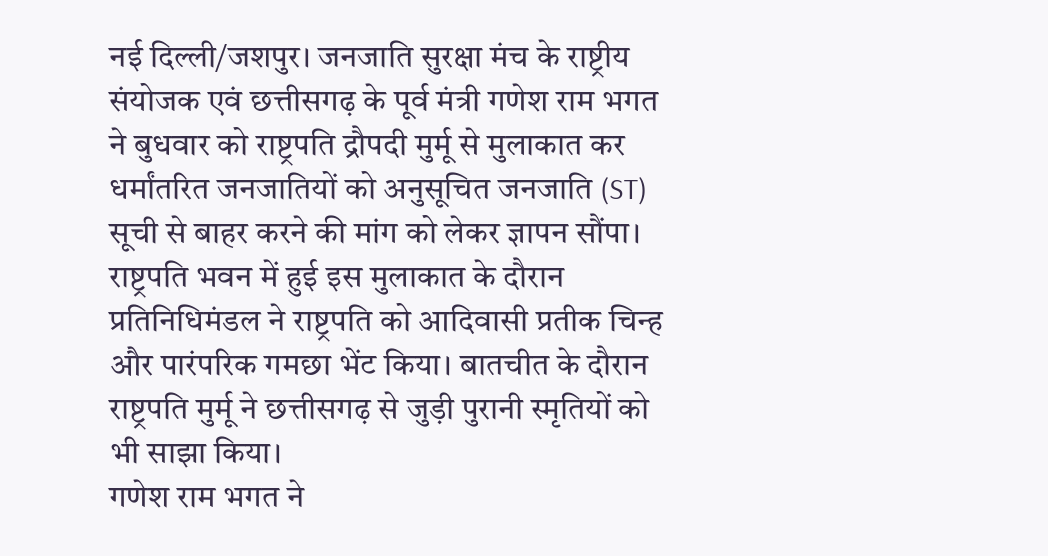नई दिल्ली/जशपुर। जनजाति सुरक्षा मंच के राष्ट्रीय संयोजक एवं छत्तीसगढ़ के पूर्व मंत्री गणेश राम भगत ने बुधवार को राष्ट्रपति द्रौपदी मुर्मू से मुलाकात कर धर्मांतरित जनजातियों को अनुसूचित जनजाति (ST) सूची से बाहर करने की मांग को लेकर ज्ञापन सौंपा।
राष्ट्रपति भवन में हुई इस मुलाकात के दौरान प्रतिनिधिमंडल ने राष्ट्रपति को आदिवासी प्रतीक चिन्ह और पारंपरिक गमछा भेंट किया। बातचीत के दौरान राष्ट्रपति मुर्मू ने छत्तीसगढ़ से जुड़ी पुरानी स्मृतियों को भी साझा किया।
गणेश राम भगत ने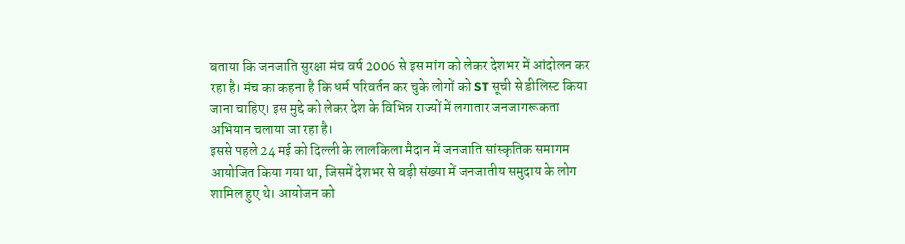बताया कि जनजाति सुरक्षा मंच वर्ष 2006 से इस मांग को लेकर देशभर में आंदोलन कर रहा है। मंच का कहना है कि धर्म परिवर्तन कर चुके लोगों को ST सूची से डीलिस्ट किया जाना चाहिए। इस मुद्दे को लेकर देश के विभिन्न राज्यों में लगातार जनजागरूकता अभियान चलाया जा रहा है।
इससे पहले 24 मई को दिल्ली के लालकिला मैदान में जनजाति सांस्कृतिक समागम आयोजित किया गया था, जिसमें देशभर से बड़ी संख्या में जनजातीय समुदाय के लोग शामिल हुए थे। आयोजन को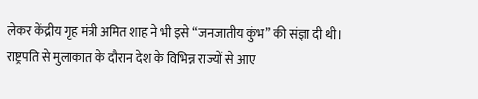लेकर केंद्रीय गृह मंत्री अमित शाह ने भी इसे “जनजातीय कुंभ” की संज्ञा दी थी।
राष्ट्रपति से मुलाकात के दौरान देश के विभिन्न राज्यों से आए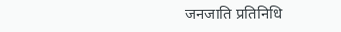जनजाति प्रतिनिधि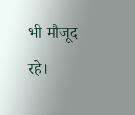भी मौजूद रहे।